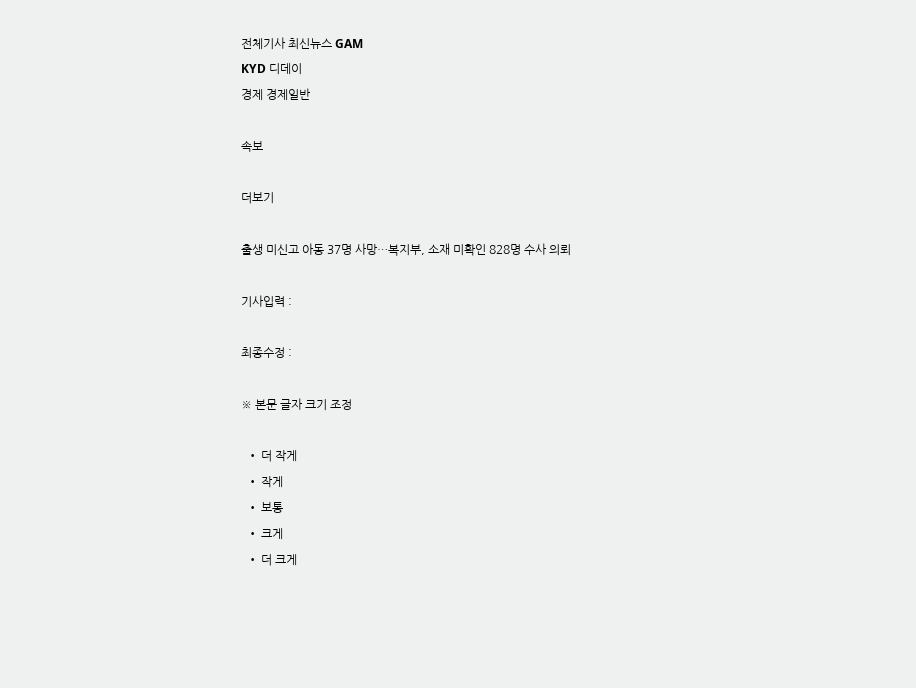전체기사 최신뉴스 GAM
KYD 디데이
경제 경제일반

속보

더보기

출생 미신고 아동 37명 사망…복지부, 소재 미확인 828명 수사 의뢰

기사입력 :

최종수정 :

※ 본문 글자 크기 조정

  • 더 작게
  • 작게
  • 보통
  • 크게
  • 더 크게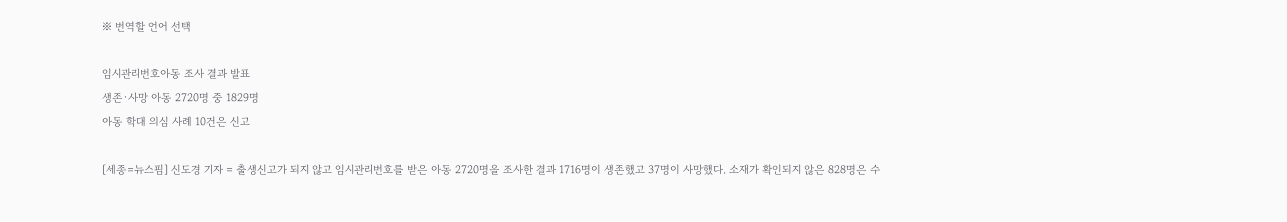※ 번역할 언어 선택

임시관리번호아동 조사 결과 발표
생존·사망 아동 2720명 중 1829명
아동 학대 의심 사례 10건은 신고

[세종=뉴스핌] 신도경 기자 = 출생신고가 되지 않고 임시관리번호를 받은 아동 2720명을 조사한 결과 1716명이 생존했고 37명이 사망했다. 소재가 확인되지 않은 828명은 수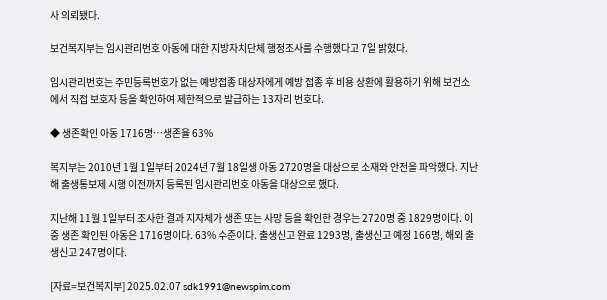사 의뢰됐다.

보건복지부는 임시관리번호 아동에 대한 지방자치단체 행정조사를 수행했다고 7일 밝혔다.

임시관리번호는 주민등록번호가 없는 예방접종 대상자에게 예방 접종 후 비용 상환에 활용하기 위해 보건소에서 직접 보호자 등을 확인하여 제한적으로 발급하는 13자리 번호다.

◆ 생존확인 아동 1716명…생존율 63%

복지부는 2010년 1월 1일부터 2024년 7월 18일생 아동 2720명을 대상으로 소재와 안전을 파악했다. 지난해 출생통보제 시행 이전까지 등록된 임시관리번호 아동을 대상으로 했다.

지난해 11월 1일부터 조사한 결과 지자체가 생존 또는 사망 등을 확인한 경우는 2720명 중 1829명이다. 이중 생존 확인된 아동은 1716명이다. 63% 수준이다. 출생신고 완료 1293명, 출생신고 예정 166명, 해외 출생신고 247명이다.

[자료=보건복지부] 2025.02.07 sdk1991@newspim.com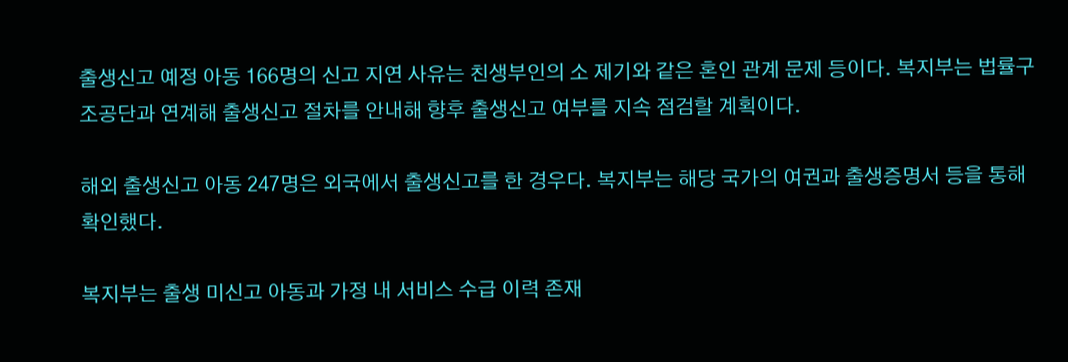출생신고 예정 아동 166명의 신고 지연 사유는 친생부인의 소 제기와 같은 혼인 관계 문제 등이다. 복지부는 법률구조공단과 연계해 출생신고 절차를 안내해 향후 출생신고 여부를 지속 점검할 계획이다.

해외 출생신고 아동 247명은 외국에서 출생신고를 한 경우다. 복지부는 해당 국가의 여권과 출생증명서 등을 통해 확인했다.

복지부는 출생 미신고 아동과 가정 내 서비스 수급 이력 존재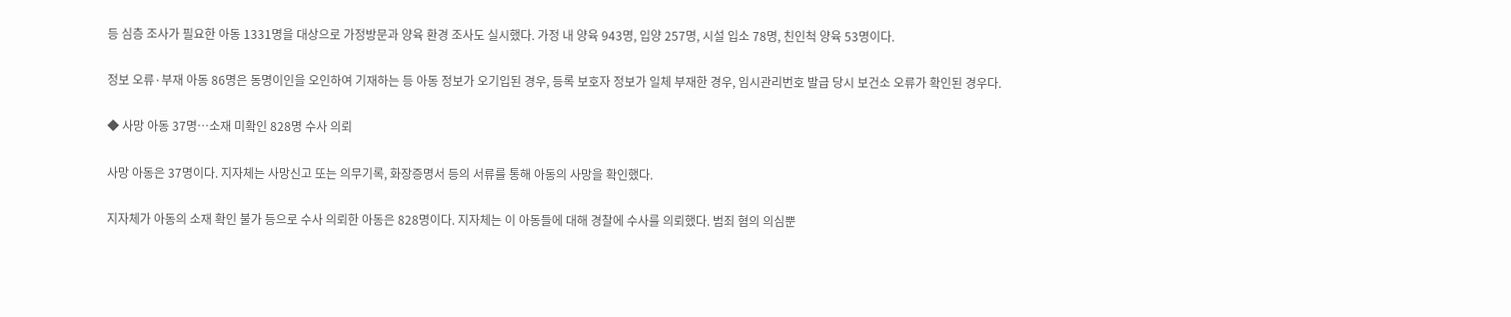등 심층 조사가 필요한 아동 1331명을 대상으로 가정방문과 양육 환경 조사도 실시했다. 가정 내 양육 943명, 입양 257명, 시설 입소 78명, 친인척 양육 53명이다.

정보 오류·부재 아동 86명은 동명이인을 오인하여 기재하는 등 아동 정보가 오기입된 경우, 등록 보호자 정보가 일체 부재한 경우, 임시관리번호 발급 당시 보건소 오류가 확인된 경우다.

◆ 사망 아동 37명…소재 미확인 828명 수사 의뢰

사망 아동은 37명이다. 지자체는 사망신고 또는 의무기록, 화장증명서 등의 서류를 통해 아동의 사망을 확인했다.

지자체가 아동의 소재 확인 불가 등으로 수사 의뢰한 아동은 828명이다. 지자체는 이 아동들에 대해 경찰에 수사를 의뢰했다. 범죄 혐의 의심뿐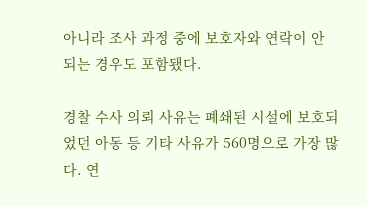아니라 조사 과정 중에 보호자와 연락이 안 되는 경우도 포함됐다.

경찰 수사 의뢰 사유는 폐쇄된 시설에 보호되었던 아동 등 기타 사유가 560명으로 가장 많다. 연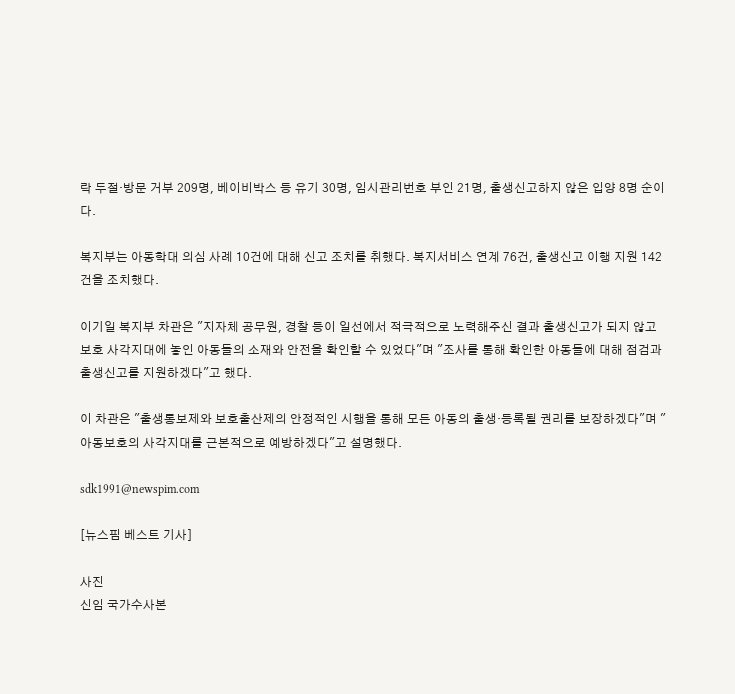락 두절·방문 거부 209명, 베이비박스 등 유기 30명, 임시관리번호 부인 21명, 출생신고하지 않은 입양 8명 순이다.

복지부는 아동학대 의심 사례 10건에 대해 신고 조치를 취했다. 복지서비스 연계 76건, 출생신고 이행 지원 142건을 조치했다.

이기일 복지부 차관은 "지자체 공무원, 경찰 등이 일선에서 적극적으로 노력해주신 결과 출생신고가 되지 않고 보호 사각지대에 놓인 아동들의 소재와 안전을 확인할 수 있었다"며 "조사를 통해 확인한 아동들에 대해 점검과 출생신고를 지원하겠다"고 했다.

이 차관은 "출생통보제와 보호출산제의 안정적인 시행을 통해 모든 아동의 출생·등록될 권리를 보장하겠다"며 "아동보호의 사각지대를 근본적으로 예방하겠다"고 설명했다.

sdk1991@newspim.com

[뉴스핌 베스트 기사]

사진
신임 국가수사본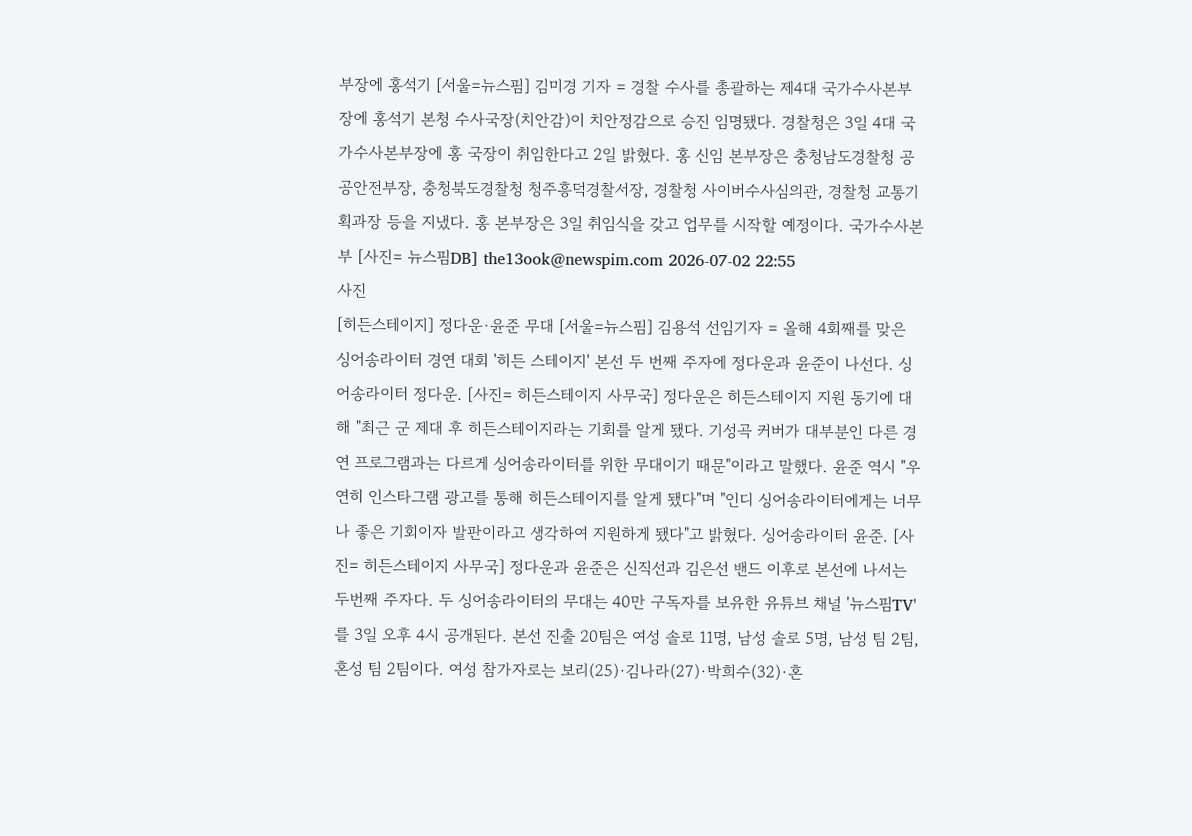부장에 홍석기 [서울=뉴스핌] 김미경 기자 = 경찰 수사를 총괄하는 제4대 국가수사본부장에 홍석기 본청 수사국장(치안감)이 치안정감으로 승진 임명됐다. 경찰청은 3일 4대 국가수사본부장에 홍 국장이 취임한다고 2일 밝혔다. 홍 신임 본부장은 충청남도경찰청 공공안전부장, 충청북도경찰청 청주흥덕경찰서장, 경찰청 사이버수사심의관, 경찰청 교통기획과장 등을 지냈다. 홍 본부장은 3일 취임식을 갖고 업무를 시작할 예정이다. 국가수사본부 [사진= 뉴스핌DB] the13ook@newspim.com 2026-07-02 22:55
사진
[히든스테이지] 정다운·윤준 무대 [서울=뉴스핌] 김용석 선임기자 = 올해 4회째를 맞은 싱어송라이터 경연 대회 '히든 스테이지' 본선 두 번째 주자에 정다운과 윤준이 나선다. 싱어송라이터 정다운. [사진= 히든스테이지 사무국] 정다운은 히든스테이지 지원 동기에 대해 "최근 군 제대 후 히든스테이지라는 기회를 알게 됐다. 기성곡 커버가 대부분인 다른 경연 프로그램과는 다르게 싱어송라이터를 위한 무대이기 때문"이라고 말했다. 윤준 역시 "우연히 인스타그램 광고를 통해 히든스테이지를 알게 됐다"며 "인디 싱어송라이터에게는 너무나 좋은 기회이자 발판이라고 생각하여 지원하게 됐다"고 밝혔다. 싱어송라이터 윤준. [사진= 히든스테이지 사무국] 정다운과 윤준은 신직선과 김은선 밴드 이후로 본선에 나서는 두번째 주자다. 두 싱어송라이터의 무대는 40만 구독자를 보유한 유튜브 채널 '뉴스핌TV'를 3일 오후 4시 공개된다. 본선 진출 20팀은 여성 솔로 11명, 남성 솔로 5명, 남성 팀 2팀, 혼성 팀 2팀이다. 여성 참가자로는 보리(25)·김나라(27)·박희수(32)·혼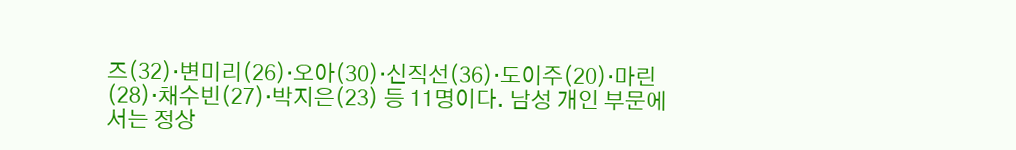즈(32)·변미리(26)·오아(30)·신직선(36)·도이주(20)·마린(28)·채수빈(27)·박지은(23) 등 11명이다. 남성 개인 부문에서는 정상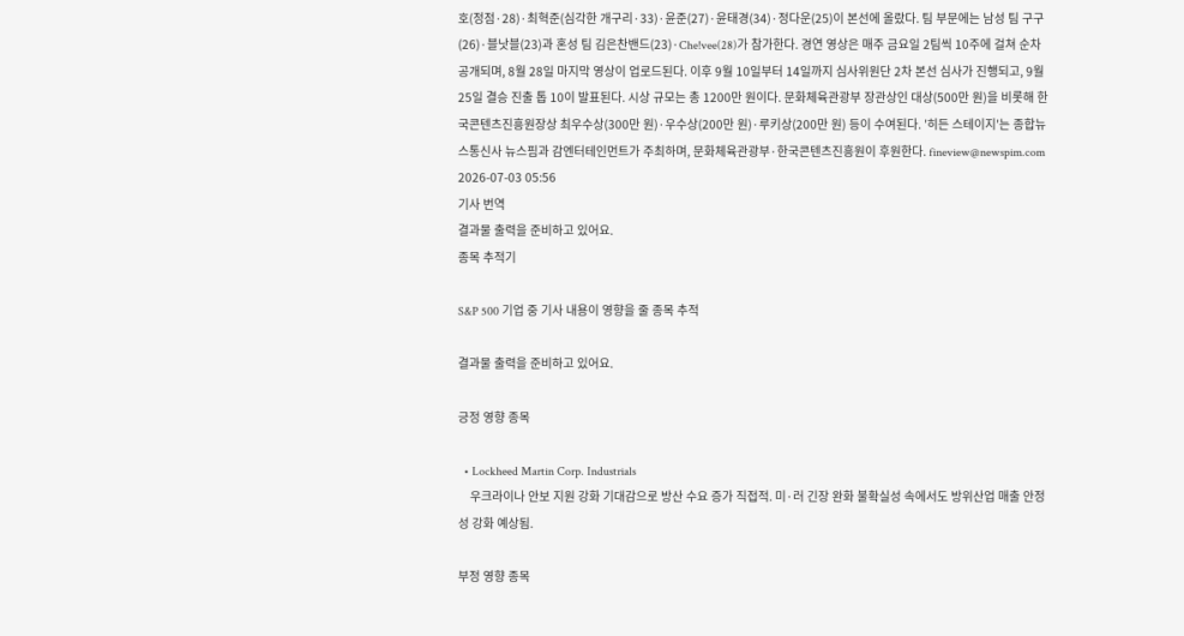호(정점·28)·최혁준(심각한 개구리·33)·윤준(27)·윤태경(34)·정다운(25)이 본선에 올랐다. 팀 부문에는 남성 팀 구구(26)·블낫블(23)과 혼성 팀 김은찬밴드(23)·Che!vee(28)가 참가한다. 경연 영상은 매주 금요일 2팀씩 10주에 걸쳐 순차 공개되며, 8월 28일 마지막 영상이 업로드된다. 이후 9월 10일부터 14일까지 심사위원단 2차 본선 심사가 진행되고, 9월 25일 결승 진출 톱 10이 발표된다. 시상 규모는 총 1200만 원이다. 문화체육관광부 장관상인 대상(500만 원)을 비롯해 한국콘텐츠진흥원장상 최우수상(300만 원)·우수상(200만 원)·루키상(200만 원) 등이 수여된다. '히든 스테이지'는 종합뉴스통신사 뉴스핌과 감엔터테인먼트가 주최하며, 문화체육관광부·한국콘텐츠진흥원이 후원한다. fineview@newspim.com 2026-07-03 05:56
기사 번역
결과물 출력을 준비하고 있어요.
종목 추적기

S&P 500 기업 중 기사 내용이 영향을 줄 종목 추적

결과물 출력을 준비하고 있어요.

긍정 영향 종목

  • Lockheed Martin Corp. Industrials
    우크라이나 안보 지원 강화 기대감으로 방산 수요 증가 직접적. 미·러 긴장 완화 불확실성 속에서도 방위산업 매출 안정성 강화 예상됨.

부정 영향 종목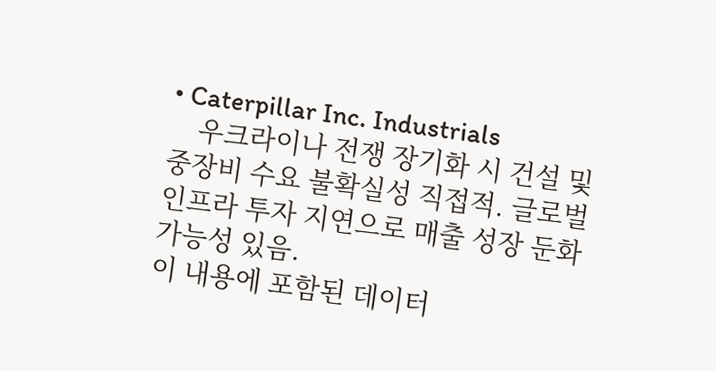• Caterpillar Inc. Industrials
    우크라이나 전쟁 장기화 시 건설 및 중장비 수요 불확실성 직접적. 글로벌 인프라 투자 지연으로 매출 성장 둔화 가능성 있음.
이 내용에 포함된 데이터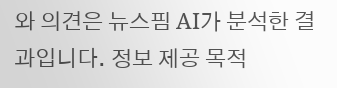와 의견은 뉴스핌 AI가 분석한 결과입니다. 정보 제공 목적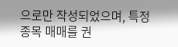으로만 작성되었으며, 특정 종목 매매를 권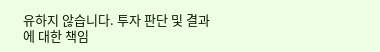유하지 않습니다. 투자 판단 및 결과에 대한 책임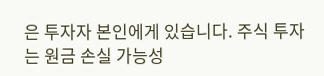은 투자자 본인에게 있습니다. 주식 투자는 원금 손실 가능성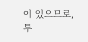이 있으므로, 투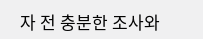자 전 충분한 조사와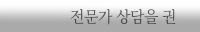전문가 상담을 권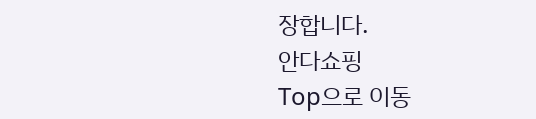장합니다.
안다쇼핑
Top으로 이동